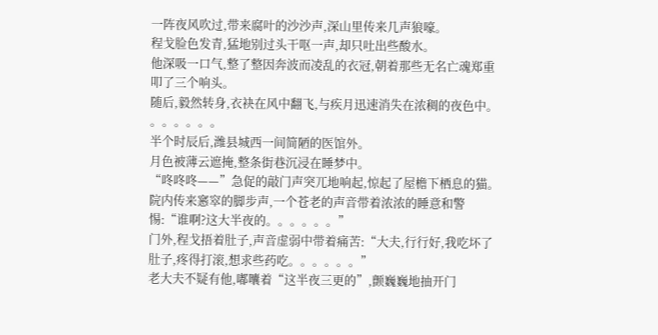一阵夜风吹过,带来腐叶的沙沙声,深山里传来几声狼嚎。
程戈脸色发青,猛地别过头干呕一声,却只吐出些酸水。
他深吸一口气,整了整因奔波而凌乱的衣冠,朝着那些无名亡魂郑重叩了三个响头。
随后,毅然转身,衣袂在风中翻飞,与疾月迅速消失在浓稠的夜色中。
。。。。。。
半个时辰后,潍县城西一间简陋的医馆外。
月色被薄云遮掩,整条街巷沉浸在睡梦中。
“咚咚咚——”急促的敲门声突兀地响起,惊起了屋檐下栖息的猫。
院内传来窸窣的脚步声,一个苍老的声音带着浓浓的睡意和警惕:“谁啊?这大半夜的。。。。。。”
门外,程戈捂着肚子,声音虚弱中带着痛苦:“大夫,行行好,我吃坏了肚子,疼得打滚,想求些药吃。。。。。。”
老大夫不疑有他,嘟囔着“这半夜三更的”,颤巍巍地抽开门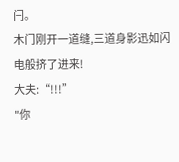闩。
木门刚开一道缝,三道身影迅如闪电般挤了进来!
大夫:“!!!”
"你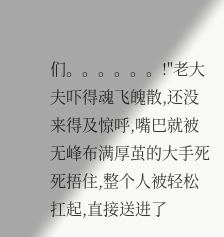们。。。。。。!"老大夫吓得魂飞魄散,还没来得及惊呼,嘴巴就被无峰布满厚茧的大手死死捂住,整个人被轻松扛起,直接送进了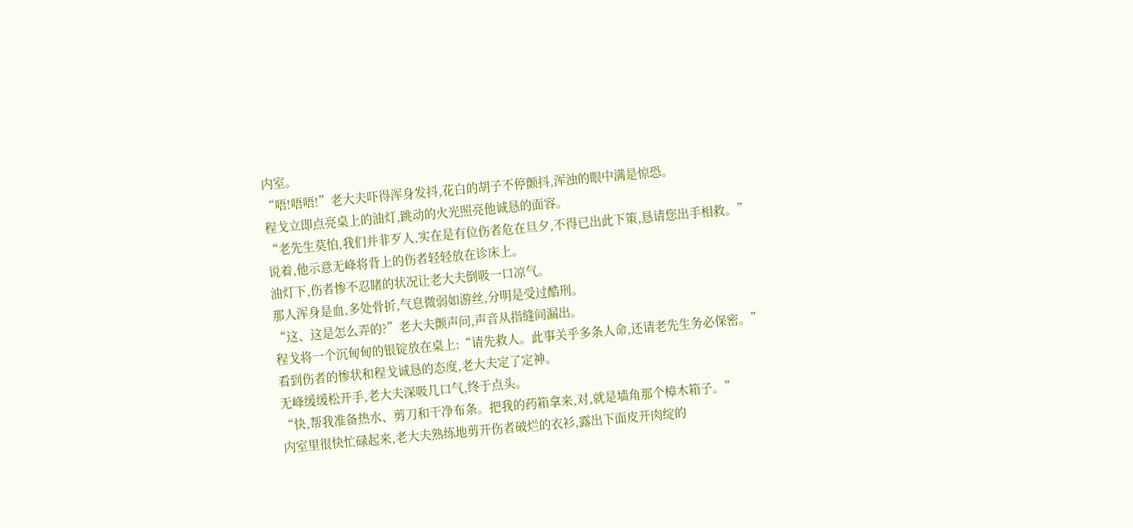内室。
“唔!唔唔!”老大夫吓得浑身发抖,花白的胡子不停颤抖,浑浊的眼中满是惊恐。
程戈立即点亮桌上的油灯,跳动的火光照亮他诚恳的面容。
“老先生莫怕,我们并非歹人,实在是有位伤者危在旦夕,不得已出此下策,恳请您出手相救。”
说着,他示意无峰将背上的伤者轻轻放在诊床上。
油灯下,伤者惨不忍睹的状况让老大夫倒吸一口凉气。
那人浑身是血,多处骨折,气息微弱如游丝,分明是受过酷刑。
“这、这是怎么弄的?”老大夫颤声问,声音从指缝间漏出。
程戈将一个沉甸甸的银锭放在桌上:“请先救人。此事关乎多条人命,还请老先生务必保密。”
看到伤者的惨状和程戈诚恳的态度,老大夫定了定神。
无峰缓缓松开手,老大夫深吸几口气,终于点头。
“快,帮我准备热水、剪刀和干净布条。把我的药箱拿来,对,就是墙角那个樟木箱子。”
内室里很快忙碌起来,老大夫熟练地剪开伤者破烂的衣衫,露出下面皮开肉绽的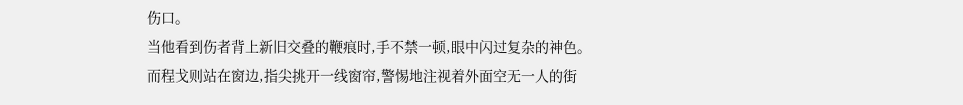伤口。
当他看到伤者背上新旧交叠的鞭痕时,手不禁一顿,眼中闪过复杂的神色。
而程戈则站在窗边,指尖挑开一线窗帘,警惕地注视着外面空无一人的街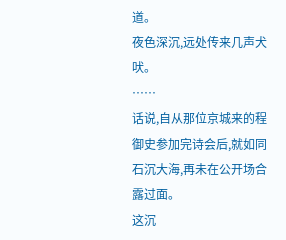道。
夜色深沉,远处传来几声犬吠。
……
话说,自从那位京城来的程御史参加完诗会后,就如同石沉大海,再未在公开场合露过面。
这沉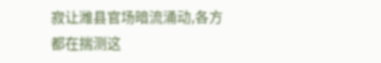寂让潍县官场暗流涌动,各方都在揣测这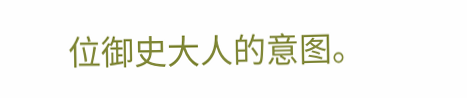位御史大人的意图。